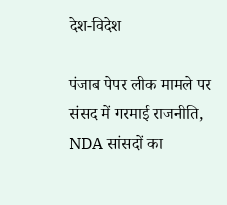देश-विदेश

पंजाब पेपर लीक मामले पर संसद में गरमाई राजनीति, NDA सांसदों का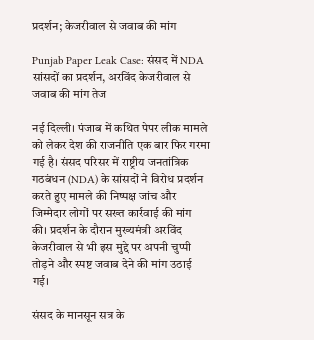प्रदर्शन; केजरीवाल से जवाब की मांग

Punjab Paper Leak Case: संसद में NDA सांसदों का प्रदर्शन, अरविंद केजरीवाल से जवाब की मांग तेज

नई दिल्ली। पंजाब में कथित पेपर लीक मामले को लेकर देश की राजनीति एक बार फिर गरमा गई है। संसद परिसर में राष्ट्रीय जनतांत्रिक गठबंधन (NDA) के सांसदों ने विरोध प्रदर्शन करते हुए मामले की निष्पक्ष जांच और जिम्मेदार लोगों पर सख्त कार्रवाई की मांग की। प्रदर्शन के दौरान मुख्यमंत्री अरविंद केजरीवाल से भी इस मुद्दे पर अपनी चुप्पी तोड़ने और स्पष्ट जवाब देने की मांग उठाई गई।

संसद के मानसून सत्र के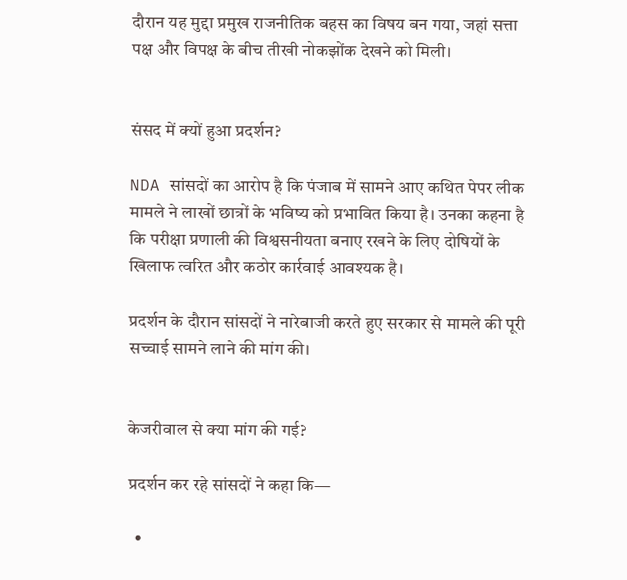दौरान यह मुद्दा प्रमुख राजनीतिक बहस का विषय बन गया, जहां सत्ता पक्ष और विपक्ष के बीच तीखी नोकझोंक देखने को मिली।


संसद में क्यों हुआ प्रदर्शन?

NDA सांसदों का आरोप है कि पंजाब में सामने आए कथित पेपर लीक मामले ने लाखों छात्रों के भविष्य को प्रभावित किया है। उनका कहना है कि परीक्षा प्रणाली की विश्वसनीयता बनाए रखने के लिए दोषियों के खिलाफ त्वरित और कठोर कार्रवाई आवश्यक है।

प्रदर्शन के दौरान सांसदों ने नारेबाजी करते हुए सरकार से मामले की पूरी सच्चाई सामने लाने की मांग की।


केजरीवाल से क्या मांग की गई?

प्रदर्शन कर रहे सांसदों ने कहा कि—

  •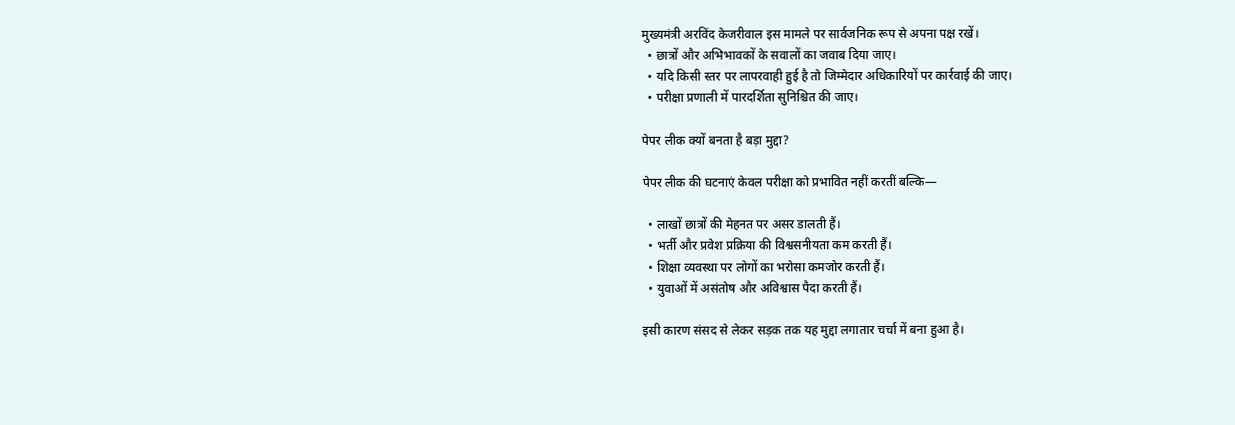मुख्यमंत्री अरविंद केजरीवाल इस मामले पर सार्वजनिक रूप से अपना पक्ष रखें।
  • छात्रों और अभिभावकों के सवालों का जवाब दिया जाए।
  • यदि किसी स्तर पर लापरवाही हुई है तो जिम्मेदार अधिकारियों पर कार्रवाई की जाए।
  • परीक्षा प्रणाली में पारदर्शिता सुनिश्चित की जाए।

पेपर लीक क्यों बनता है बड़ा मुद्दा?

पेपर लीक की घटनाएं केवल परीक्षा को प्रभावित नहीं करतीं बल्कि—

  • लाखों छात्रों की मेहनत पर असर डालती हैं।
  • भर्ती और प्रवेश प्रक्रिया की विश्वसनीयता कम करती हैं।
  • शिक्षा व्यवस्था पर लोगों का भरोसा कमजोर करती हैं।
  • युवाओं में असंतोष और अविश्वास पैदा करती हैं।

इसी कारण संसद से लेकर सड़क तक यह मुद्दा लगातार चर्चा में बना हुआ है।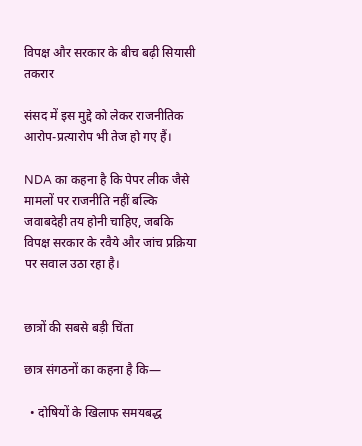विपक्ष और सरकार के बीच बढ़ी सियासी तकरार

संसद में इस मुद्दे को लेकर राजनीतिक आरोप-प्रत्यारोप भी तेज हो गए हैं।

NDA का कहना है कि पेपर लीक जैसे मामलों पर राजनीति नहीं बल्कि जवाबदेही तय होनी चाहिए, जबकि विपक्ष सरकार के रवैये और जांच प्रक्रिया पर सवाल उठा रहा है।


छात्रों की सबसे बड़ी चिंता

छात्र संगठनों का कहना है कि—

  • दोषियों के खिलाफ समयबद्ध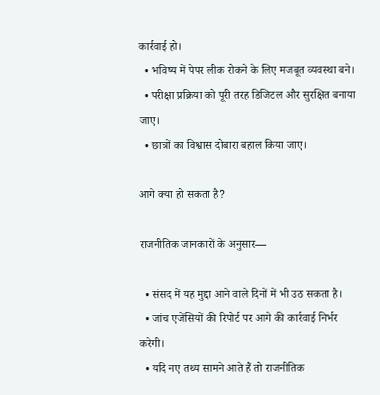कार्रवाई हो।
  • भविष्य में पेपर लीक रोकने के लिए मजबूत व्यवस्था बने।
  • परीक्षा प्रक्रिया को पूरी तरह डिजिटल और सुरक्षित बनाया जाए।
  • छात्रों का विश्वास दोबारा बहाल किया जाए।

आगे क्या हो सकता है?

राजनीतिक जानकारों के अनुसार—

  • संसद में यह मुद्दा आने वाले दिनों में भी उठ सकता है।
  • जांच एजेंसियों की रिपोर्ट पर आगे की कार्रवाई निर्भर करेगी।
  • यदि नए तथ्य सामने आते हैं तो राजनीतिक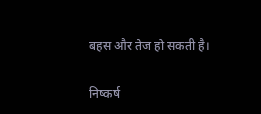बहस और तेज हो सकती है।

निष्कर्ष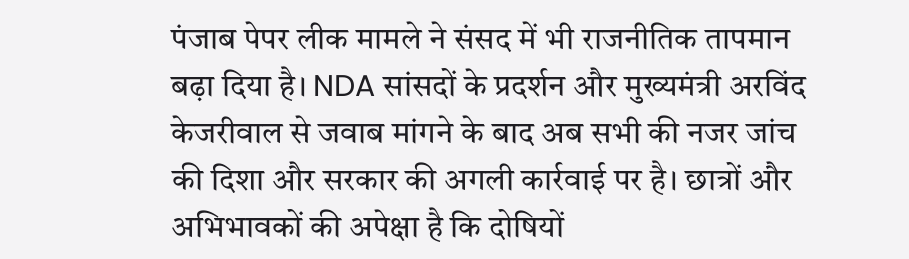पंजाब पेपर लीक मामले ने संसद में भी राजनीतिक तापमान बढ़ा दिया है। NDA सांसदों के प्रदर्शन और मुख्यमंत्री अरविंद केजरीवाल से जवाब मांगने के बाद अब सभी की नजर जांच की दिशा और सरकार की अगली कार्रवाई पर है। छात्रों और अभिभावकों की अपेक्षा है कि दोषियों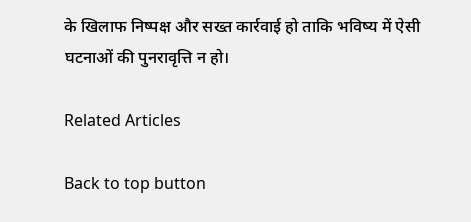के खिलाफ निष्पक्ष और सख्त कार्रवाई हो ताकि भविष्य में ऐसी घटनाओं की पुनरावृत्ति न हो।

Related Articles

Back to top button